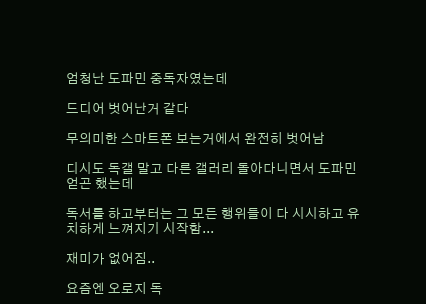엄청난 도파민 중독자였는데

드디어 벗어난거 같다

무의미한 스마트폰 보는거에서 완전히 벗어남

디시도 독갤 말고 다른 갤러리 돌아다니면서 도파민 얻곤 했는데

독서를 하고부터는 그 모든 행위들이 다 시시하고 유치하게 느껴지기 시작함...

재미가 없어짐..

요즘엔 오로지 독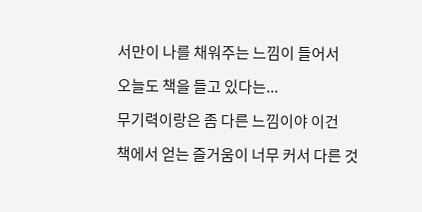서만이 나를 채워주는 느낌이 들어서

오늘도 책을 들고 있다는...

무기력이랑은 좀 다른 느낌이야 이건

책에서 얻는 즐거움이 너무 커서 다른 것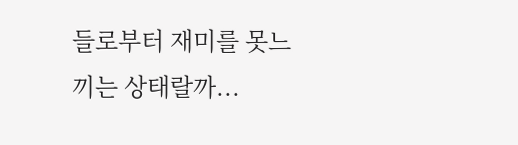들로부터 재미를 못느끼는 상태랄까...